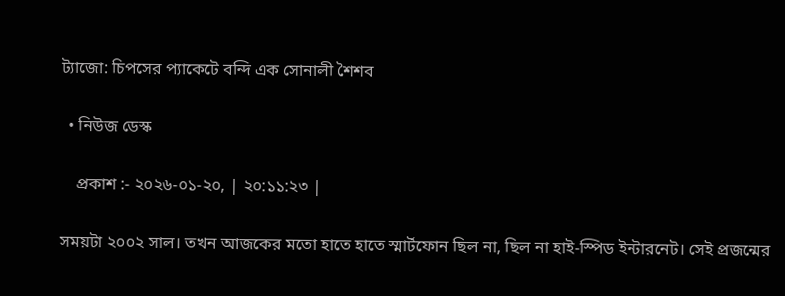ট্যাজো: চিপসের প্যাকেটে বন্দি এক সোনালী শৈশব

  • নিউজ ডেস্ক

    প্রকাশ :- ২০২৬-০১-২০, | ২০:১১:২৩ |

সময়টা ২০০২ সাল। তখন আজকের মতো হাতে হাতে স্মার্টফোন ছিল না, ছিল না হাই-স্পিড ইন্টারনেট। সেই প্রজন্মের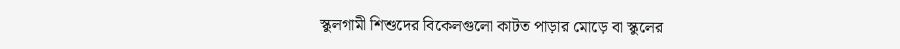স্কুলগামী শিশুদের বিকেলগুলো কাটত পাড়ার মোড়ে বা স্কুলের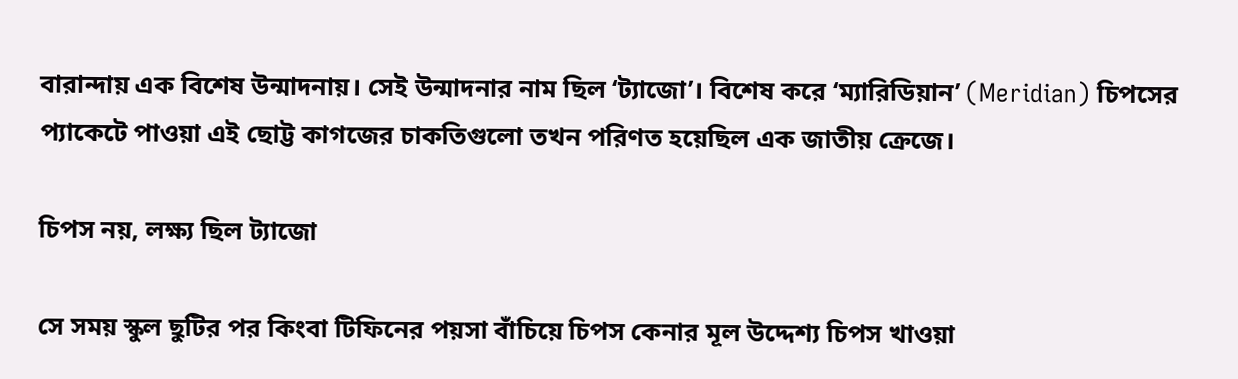বারান্দায় এক বিশেষ উন্মাদনায়। সেই উন্মাদনার নাম ছিল ‘ট্যাজো’। বিশেষ করে ‘ম্যারিডিয়ান’ (Meridian) চিপসের প্যাকেটে পাওয়া এই ছোট্ট কাগজের চাকতিগুলো তখন পরিণত হয়েছিল এক জাতীয় ক্রেজে।

চিপস নয়, লক্ষ্য ছিল ট্যাজো

সে সময় স্কুল ছুটির পর কিংবা টিফিনের পয়সা বাঁচিয়ে চিপস কেনার মূল উদ্দেশ্য চিপস খাওয়া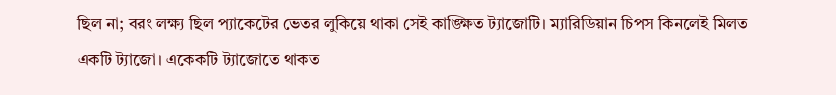ছিল না; বরং লক্ষ্য ছিল প্যাকেটের ভেতর লুকিয়ে থাকা সেই কাঙ্ক্ষিত ট্যাজোটি। ম্যারিডিয়ান চিপস কিনলেই মিলত একটি ট্যাজো। একেকটি ট্যাজোতে থাকত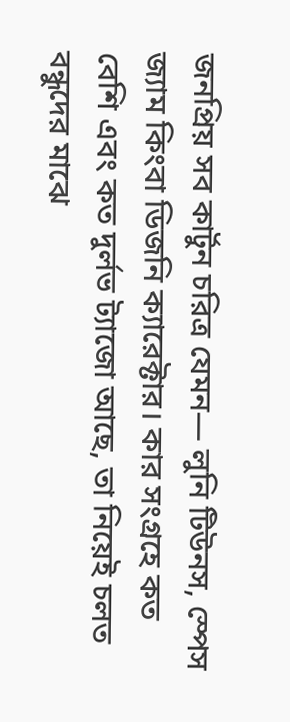জনপ্রিয় সব কার্টুন চরিত্র যেমন— লুনি টিউনস, স্পেস জ্যাম কিংবা ডিজনি ক্যারেক্টার। কার সংগ্রহে কত বেশি এবং কত দুর্লভ ট্যাজো আছে, তা নিয়েই চলত বন্ধুদের মাঝে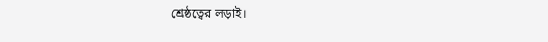শ্রেষ্ঠত্বের লড়াই।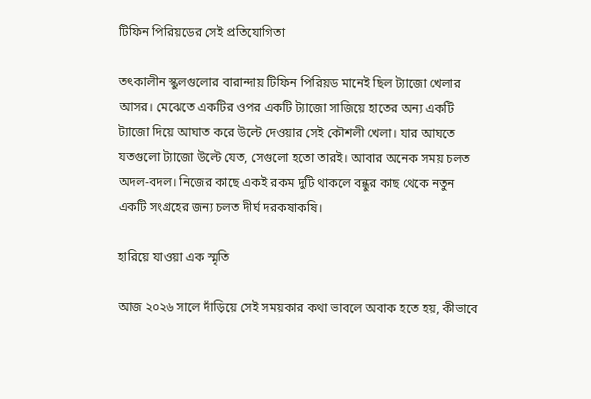টিফিন পিরিয়ডের সেই প্রতিযোগিতা

তৎকালীন স্কুলগুলোর বারান্দায় টিফিন পিরিয়ড মানেই ছিল ট্যাজো খেলার আসর। মেঝেতে একটির ওপর একটি ট্যাজো সাজিয়ে হাতের অন্য একটি ট্যাজো দিয়ে আঘাত করে উল্টে দেওয়ার সেই কৌশলী খেলা। যার আঘতে যতগুলো ট্যাজো উল্টে যেত, সেগুলো হতো তারই। আবার অনেক সময় চলত অদল-বদল। নিজের কাছে একই রকম দুটি থাকলে বন্ধুর কাছ থেকে নতুন একটি সংগ্রহের জন্য চলত দীর্ঘ দরকষাকষি।

হারিয়ে যাওয়া এক স্মৃতি

আজ ২০২৬ সালে দাঁড়িয়ে সেই সময়কার কথা ভাবলে অবাক হতে হয়, কীভাবে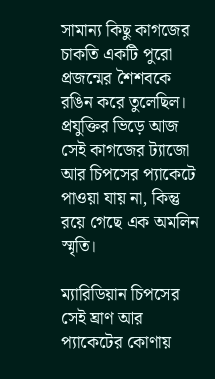সামান্য কিছু কাগজের চাকতি একটি পুরো প্রজন্মের শৈশবকে রঙিন করে তুলেছিল। প্রযুক্তির ভিড়ে আজ সেই কাগজের ট্যাজো আর চিপসের প্যাকেটে পাওয়া যায় না, কিন্তু রয়ে গেছে এক অমলিন স্মৃতি।

ম্যারিডিয়ান চিপসের সেই ঘ্রাণ আর প্যাকেটের কোণায়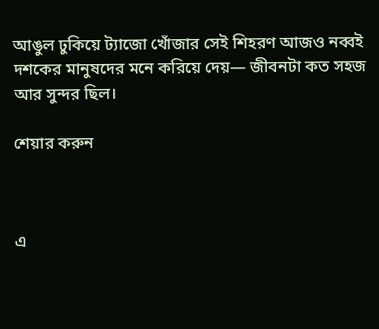আঙুল ঢুকিয়ে ট্যাজো খোঁজার সেই শিহরণ আজও নব্বই দশকের মানুষদের মনে করিয়ে দেয়— জীবনটা কত সহজ আর সুন্দর ছিল।

শেয়ার করুন



এ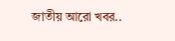জাতীয় আরো খবর..